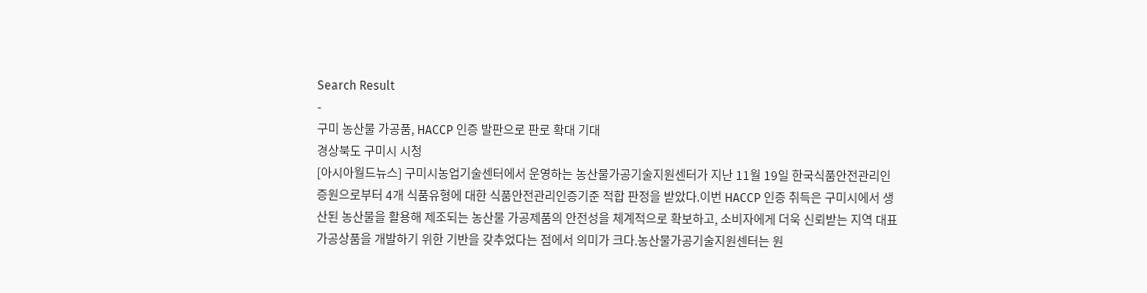Search Result
-
구미 농산물 가공품, HACCP 인증 발판으로 판로 확대 기대
경상북도 구미시 시청
[아시아월드뉴스] 구미시농업기술센터에서 운영하는 농산물가공기술지원센터가 지난 11월 19일 한국식품안전관리인증원으로부터 4개 식품유형에 대한 식품안전관리인증기준 적합 판정을 받았다.이번 HACCP 인증 취득은 구미시에서 생산된 농산물을 활용해 제조되는 농산물 가공제품의 안전성을 체계적으로 확보하고, 소비자에게 더욱 신뢰받는 지역 대표 가공상품을 개발하기 위한 기반을 갖추었다는 점에서 의미가 크다.농산물가공기술지원센터는 원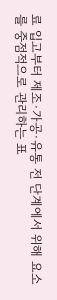료 입고부터 제조·가공·유통 전 단계에서 위해 요소를 중점적으로 관리하는 표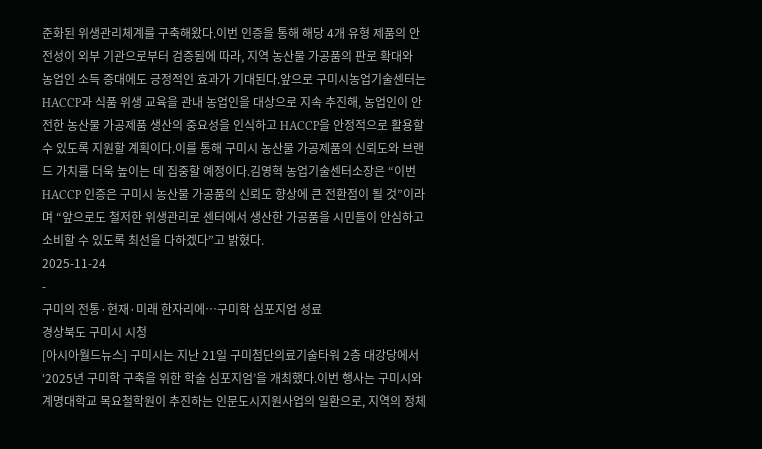준화된 위생관리체계를 구축해왔다.이번 인증을 통해 해당 4개 유형 제품의 안전성이 외부 기관으로부터 검증됨에 따라, 지역 농산물 가공품의 판로 확대와 농업인 소득 증대에도 긍정적인 효과가 기대된다.앞으로 구미시농업기술센터는 HACCP과 식품 위생 교육을 관내 농업인을 대상으로 지속 추진해, 농업인이 안전한 농산물 가공제품 생산의 중요성을 인식하고 HACCP을 안정적으로 활용할 수 있도록 지원할 계획이다.이를 통해 구미시 농산물 가공제품의 신뢰도와 브랜드 가치를 더욱 높이는 데 집중할 예정이다.김영혁 농업기술센터소장은 “이번 HACCP 인증은 구미시 농산물 가공품의 신뢰도 향상에 큰 전환점이 될 것”이라며 “앞으로도 철저한 위생관리로 센터에서 생산한 가공품을 시민들이 안심하고 소비할 수 있도록 최선을 다하겠다”고 밝혔다.
2025-11-24
-
구미의 전통·현재·미래 한자리에…구미학 심포지엄 성료
경상북도 구미시 시청
[아시아월드뉴스] 구미시는 지난 21일 구미첨단의료기술타워 2층 대강당에서 ‘2025년 구미학 구축을 위한 학술 심포지엄’을 개최했다.이번 행사는 구미시와 계명대학교 목요철학원이 추진하는 인문도시지원사업의 일환으로, 지역의 정체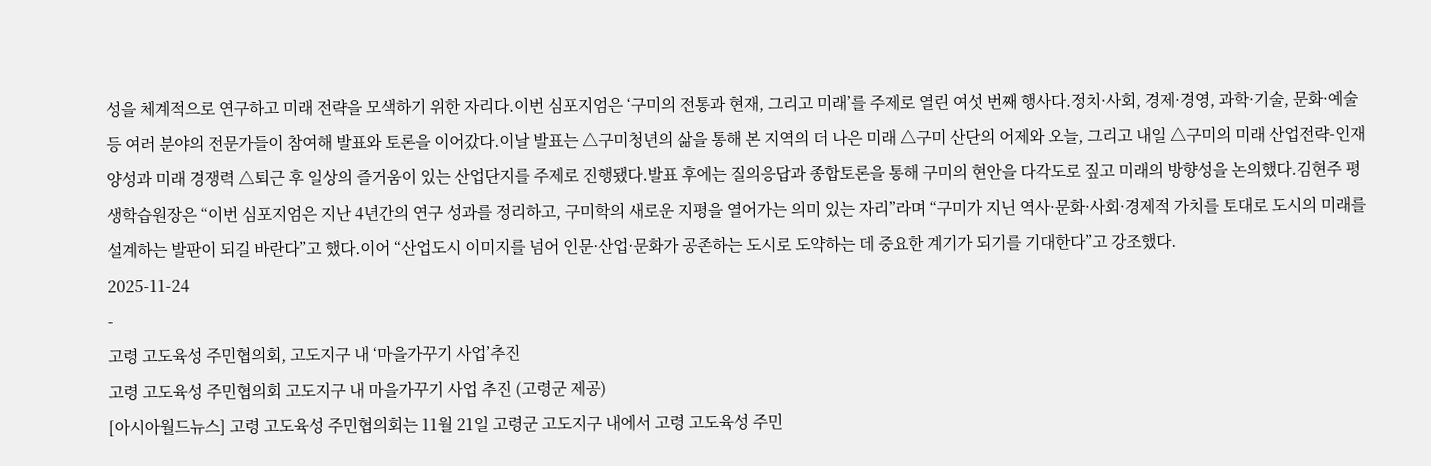성을 체계적으로 연구하고 미래 전략을 모색하기 위한 자리다.이번 심포지엄은 ‘구미의 전통과 현재, 그리고 미래’를 주제로 열린 여섯 번째 행사다.정치·사회, 경제·경영, 과학·기술, 문화·예술 등 여러 분야의 전문가들이 참여해 발표와 토론을 이어갔다.이날 발표는 △구미청년의 삶을 통해 본 지역의 더 나은 미래 △구미 산단의 어제와 오늘, 그리고 내일 △구미의 미래 산업전략-인재양성과 미래 경쟁력 △퇴근 후 일상의 즐거움이 있는 산업단지를 주제로 진행됐다.발표 후에는 질의응답과 종합토론을 통해 구미의 현안을 다각도로 짚고 미래의 방향성을 논의했다.김현주 평생학습원장은 “이번 심포지엄은 지난 4년간의 연구 성과를 정리하고, 구미학의 새로운 지평을 열어가는 의미 있는 자리”라며 “구미가 지닌 역사·문화·사회·경제적 가치를 토대로 도시의 미래를 설계하는 발판이 되길 바란다”고 했다.이어 “산업도시 이미지를 넘어 인문·산업·문화가 공존하는 도시로 도약하는 데 중요한 계기가 되기를 기대한다”고 강조했다.
2025-11-24
-
고령 고도육성 주민협의회, 고도지구 내 ‘마을가꾸기 사업’추진
고령 고도육성 주민협의회 고도지구 내 마을가꾸기 사업 추진 (고령군 제공)
[아시아월드뉴스] 고령 고도육성 주민협의회는 11월 21일 고령군 고도지구 내에서 고령 고도육성 주민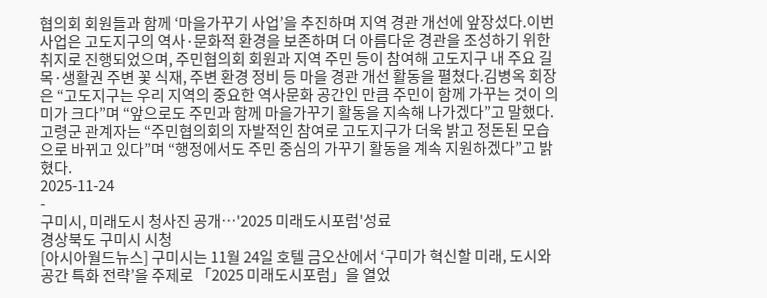협의회 회원들과 함께 ‘마을가꾸기 사업’을 추진하며 지역 경관 개선에 앞장섰다.이번 사업은 고도지구의 역사·문화적 환경을 보존하며 더 아름다운 경관을 조성하기 위한 취지로 진행되었으며, 주민협의회 회원과 지역 주민 등이 참여해 고도지구 내 주요 길목·생활권 주변 꽃 식재, 주변 환경 정비 등 마을 경관 개선 활동을 펼쳤다.김병옥 회장은 “고도지구는 우리 지역의 중요한 역사문화 공간인 만큼 주민이 함께 가꾸는 것이 의미가 크다”며 “앞으로도 주민과 함께 마을가꾸기 활동을 지속해 나가겠다”고 말했다.고령군 관계자는 “주민협의회의 자발적인 참여로 고도지구가 더욱 밝고 정돈된 모습으로 바뀌고 있다”며 “행정에서도 주민 중심의 가꾸기 활동을 계속 지원하겠다”고 밝혔다.
2025-11-24
-
구미시, 미래도시 청사진 공개…'2025 미래도시포럼'성료
경상북도 구미시 시청
[아시아월드뉴스] 구미시는 11월 24일 호텔 금오산에서 ‘구미가 혁신할 미래, 도시와 공간 특화 전략’을 주제로 「2025 미래도시포럼」을 열었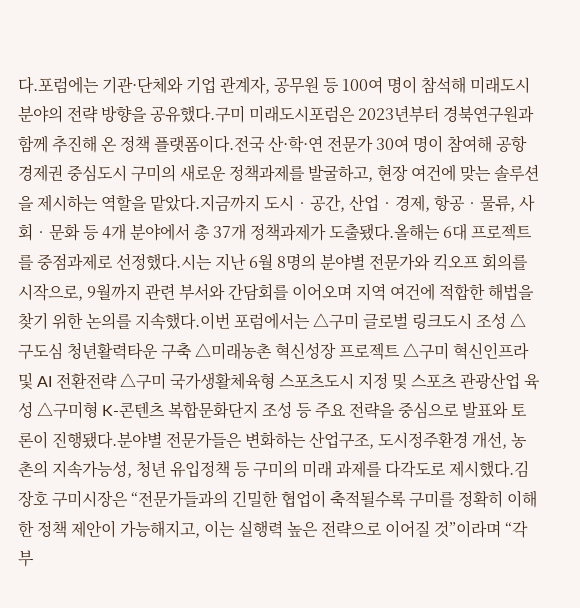다.포럼에는 기관·단체와 기업 관계자, 공무원 등 100여 명이 참석해 미래도시 분야의 전략 방향을 공유했다.구미 미래도시포럼은 2023년부터 경북연구원과 함께 추진해 온 정책 플랫폼이다.전국 산·학·연 전문가 30여 명이 참여해 공항경제권 중심도시 구미의 새로운 정책과제를 발굴하고, 현장 여건에 맞는 솔루션을 제시하는 역할을 맡았다.지금까지 도시‧공간, 산업‧경제, 항공‧물류, 사회‧문화 등 4개 분야에서 총 37개 정책과제가 도출됐다.올해는 6대 프로젝트를 중점과제로 선정했다.시는 지난 6월 8명의 분야별 전문가와 킥오프 회의를 시작으로, 9월까지 관련 부서와 간담회를 이어오며 지역 여건에 적합한 해법을 찾기 위한 논의를 지속했다.이번 포럼에서는 △구미 글로벌 링크도시 조성 △구도심 청년활력타운 구축 △미래농촌 혁신성장 프로젝트 △구미 혁신인프라 및 AI 전환전략 △구미 국가생활체육형 스포츠도시 지정 및 스포츠 관광산업 육성 △구미형 K-콘텐츠 복합문화단지 조성 등 주요 전략을 중심으로 발표와 토론이 진행됐다.분야별 전문가들은 변화하는 산업구조, 도시정주환경 개선, 농촌의 지속가능성, 청년 유입정책 등 구미의 미래 과제를 다각도로 제시했다.김장호 구미시장은 “전문가들과의 긴밀한 협업이 축적될수록 구미를 정확히 이해한 정책 제안이 가능해지고, 이는 실행력 높은 전략으로 이어질 것”이라며 “각 부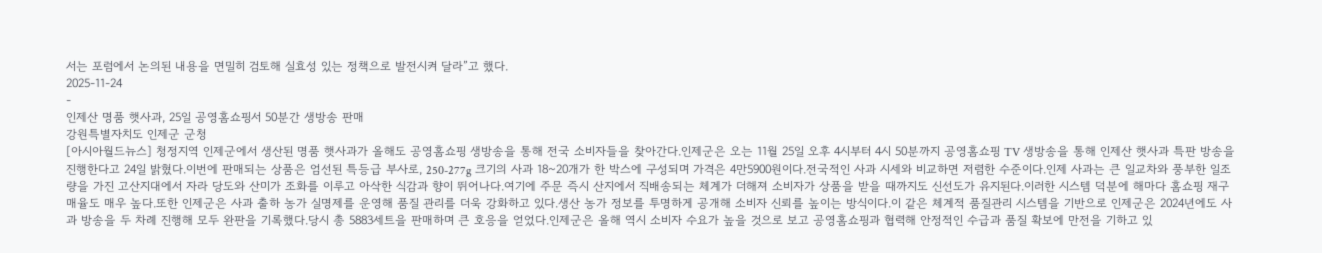서는 포럼에서 논의된 내용을 면밀히 검토해 실효성 있는 정책으로 발전시켜 달라”고 했다.
2025-11-24
-
인제산 명품 햇사과, 25일 공영홈쇼핑서 50분간 생방송 판매
강원특별자치도 인제군 군청
[아시아월드뉴스] 청정지역 인제군에서 생산된 명품 햇사과가 올해도 공영홈쇼핑 생방송을 통해 전국 소비자들을 찾아간다.인제군은 오는 11월 25일 오후 4시부터 4시 50분까지 공영홈쇼핑 TV 생방송을 통해 인제산 햇사과 특판 방송을 진행한다고 24일 밝혔다.이번에 판매되는 상품은 엄선된 특등급 부사로, 250-277g 크기의 사과 18~20개가 한 박스에 구성되며 가격은 4만5900원이다.전국적인 사과 시세와 비교하면 저렴한 수준이다.인제 사과는 큰 일교차와 풍부한 일조량을 가진 고산지대에서 자라 당도와 산미가 조화를 이루고 아삭한 식감과 향이 뛰어나다.여기에 주문 즉시 산지에서 직배송되는 체계가 더해져 소비자가 상품을 받을 때까지도 신선도가 유지된다.이러한 시스템 덕분에 해마다 홈쇼핑 재구매율도 매우 높다.또한 인제군은 사과 출하 농가 실명제를 운영해 품질 관리를 더욱 강화하고 있다.생산 농가 정보를 투명하게 공개해 소비자 신뢰를 높이는 방식이다.이 같은 체계적 품질관리 시스템을 기반으로 인제군은 2024년에도 사과 방송을 두 차례 진행해 모두 완판을 기록했다.당시 총 5883세트을 판매하며 큰 호응을 얻었다.인제군은 올해 역시 소비자 수요가 높을 것으로 보고 공영홈쇼핑과 협력해 안정적인 수급과 품질 확보에 만전을 기하고 있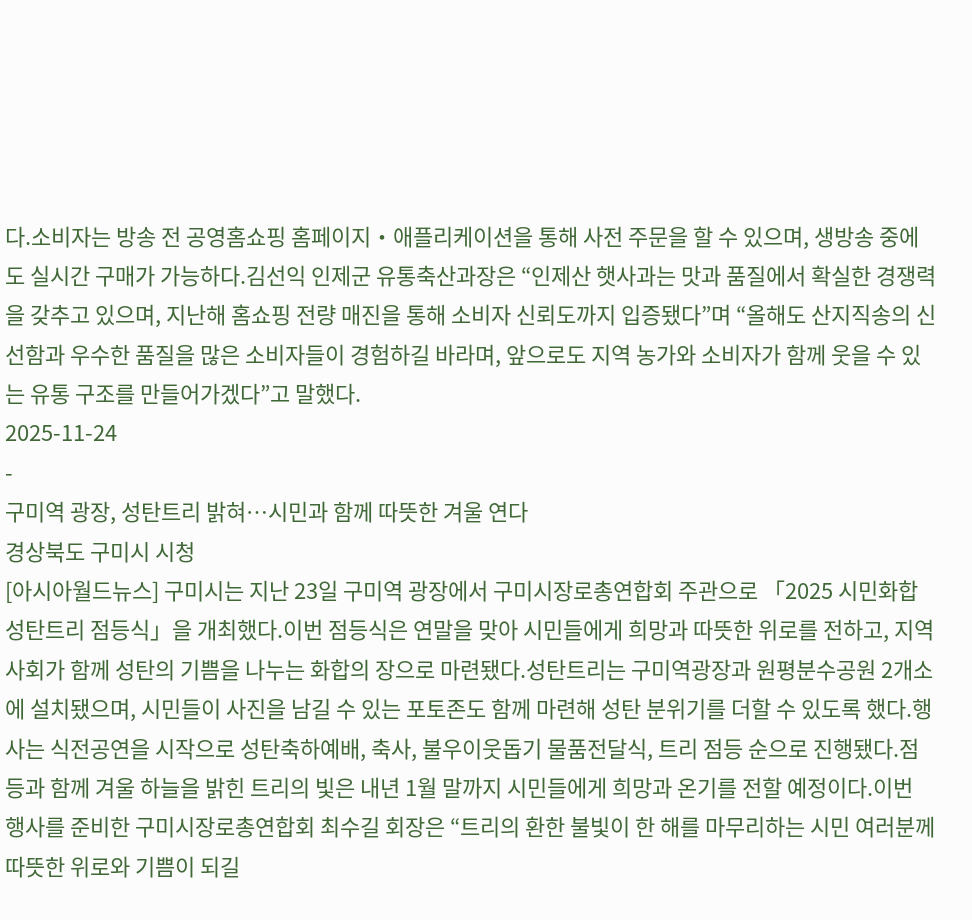다.소비자는 방송 전 공영홈쇼핑 홈페이지‧애플리케이션을 통해 사전 주문을 할 수 있으며, 생방송 중에도 실시간 구매가 가능하다.김선익 인제군 유통축산과장은 “인제산 햇사과는 맛과 품질에서 확실한 경쟁력을 갖추고 있으며, 지난해 홈쇼핑 전량 매진을 통해 소비자 신뢰도까지 입증됐다”며 “올해도 산지직송의 신선함과 우수한 품질을 많은 소비자들이 경험하길 바라며, 앞으로도 지역 농가와 소비자가 함께 웃을 수 있는 유통 구조를 만들어가겠다”고 말했다.
2025-11-24
-
구미역 광장, 성탄트리 밝혀…시민과 함께 따뜻한 겨울 연다
경상북도 구미시 시청
[아시아월드뉴스] 구미시는 지난 23일 구미역 광장에서 구미시장로총연합회 주관으로 「2025 시민화합 성탄트리 점등식」을 개최했다.이번 점등식은 연말을 맞아 시민들에게 희망과 따뜻한 위로를 전하고, 지역사회가 함께 성탄의 기쁨을 나누는 화합의 장으로 마련됐다.성탄트리는 구미역광장과 원평분수공원 2개소에 설치됐으며, 시민들이 사진을 남길 수 있는 포토존도 함께 마련해 성탄 분위기를 더할 수 있도록 했다.행사는 식전공연을 시작으로 성탄축하예배, 축사, 불우이웃돕기 물품전달식, 트리 점등 순으로 진행됐다.점등과 함께 겨울 하늘을 밝힌 트리의 빛은 내년 1월 말까지 시민들에게 희망과 온기를 전할 예정이다.이번 행사를 준비한 구미시장로총연합회 최수길 회장은 “트리의 환한 불빛이 한 해를 마무리하는 시민 여러분께 따뜻한 위로와 기쁨이 되길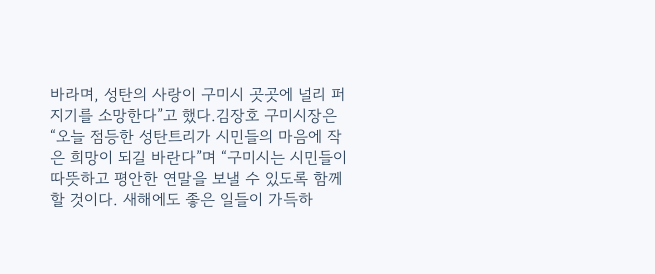바라며, 성탄의 사랑이 구미시 곳곳에 널리 퍼지기를 소망한다”고 했다.김장호 구미시장은 “오늘 점등한 성탄트리가 시민들의 마음에 작은 희망이 되길 바란다”며 “구미시는 시민들이 따뜻하고 평안한 연말을 보낼 수 있도록 함께할 것이다. 새해에도 좋은 일들이 가득하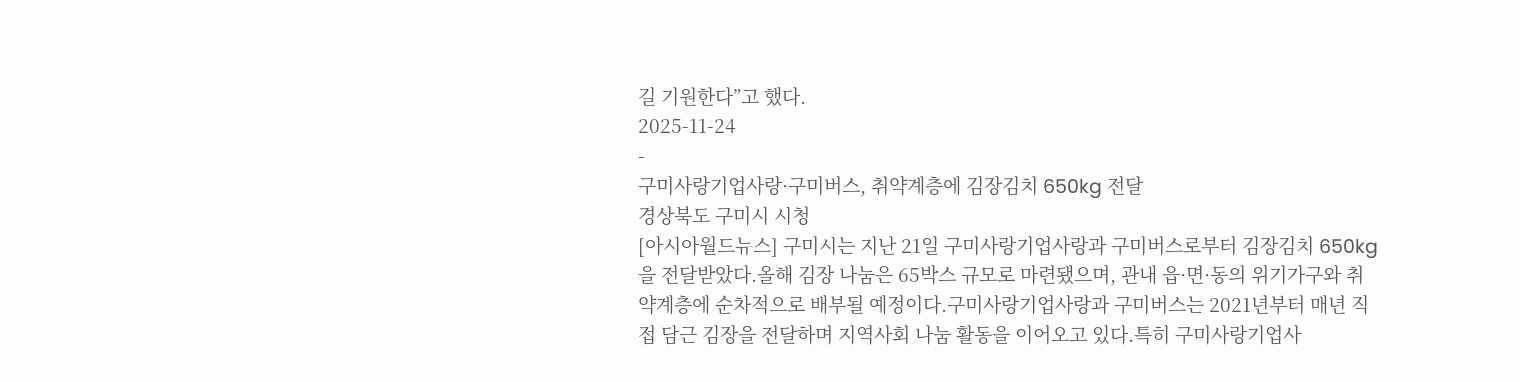길 기원한다”고 했다.
2025-11-24
-
구미사랑기업사랑·구미버스, 취약계층에 김장김치 650kg 전달
경상북도 구미시 시청
[아시아월드뉴스] 구미시는 지난 21일 구미사랑기업사랑과 구미버스로부터 김장김치 650kg을 전달받았다.올해 김장 나눔은 65박스 규모로 마련됐으며, 관내 읍·면·동의 위기가구와 취약계층에 순차적으로 배부될 예정이다.구미사랑기업사랑과 구미버스는 2021년부터 매년 직접 담근 김장을 전달하며 지역사회 나눔 활동을 이어오고 있다.특히 구미사랑기업사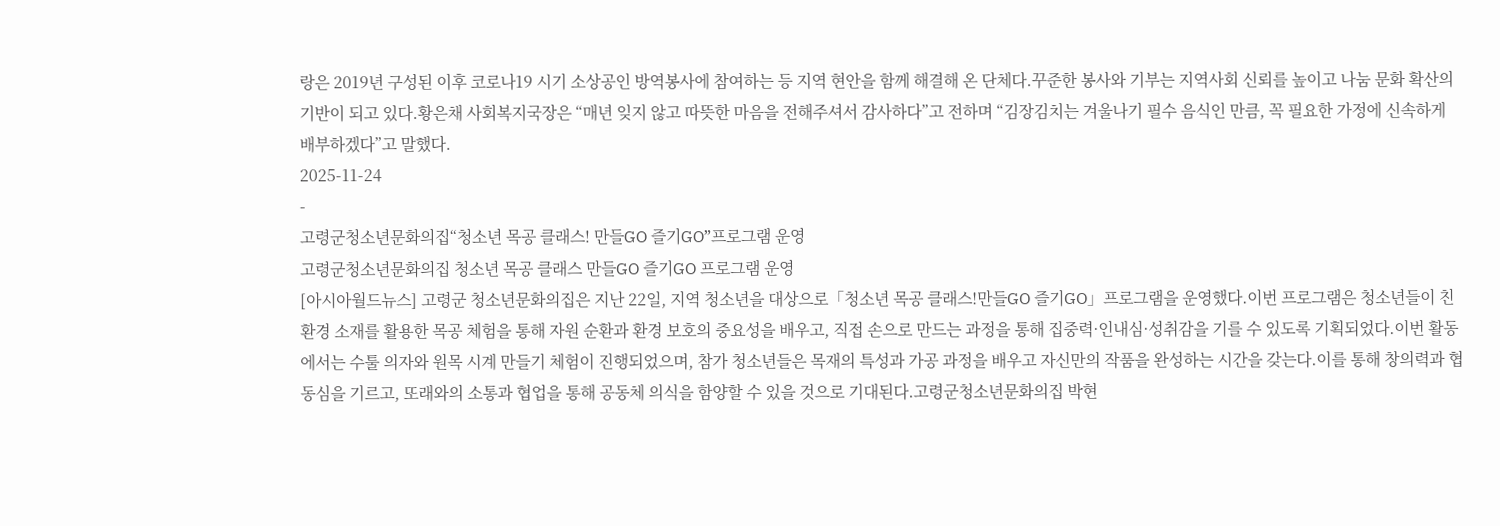랑은 2019년 구성된 이후 코로나19 시기 소상공인 방역봉사에 참여하는 등 지역 현안을 함께 해결해 온 단체다.꾸준한 봉사와 기부는 지역사회 신뢰를 높이고 나눔 문화 확산의 기반이 되고 있다.황은채 사회복지국장은 “매년 잊지 않고 따뜻한 마음을 전해주셔서 감사하다”고 전하며 “김장김치는 겨울나기 필수 음식인 만큼, 꼭 필요한 가정에 신속하게 배부하겠다”고 말했다.
2025-11-24
-
고령군청소년문화의집“청소년 목공 클래스! 만들GO 즐기GO”프로그램 운영
고령군청소년문화의집 청소년 목공 클래스 만들GO 즐기GO 프로그램 운영
[아시아월드뉴스] 고령군 청소년문화의집은 지난 22일, 지역 청소년을 대상으로「청소년 목공 클래스!만들GO 즐기GO」프로그램을 운영했다.이번 프로그램은 청소년들이 친환경 소재를 활용한 목공 체험을 통해 자원 순환과 환경 보호의 중요성을 배우고, 직접 손으로 만드는 과정을 통해 집중력·인내심·성취감을 기를 수 있도록 기획되었다.이번 활동에서는 수툴 의자와 원목 시계 만들기 체험이 진행되었으며, 참가 청소년들은 목재의 특성과 가공 과정을 배우고 자신만의 작품을 완성하는 시간을 갖는다.이를 통해 창의력과 협동심을 기르고, 또래와의 소통과 협업을 통해 공동체 의식을 함양할 수 있을 것으로 기대된다.고령군청소년문화의집 박현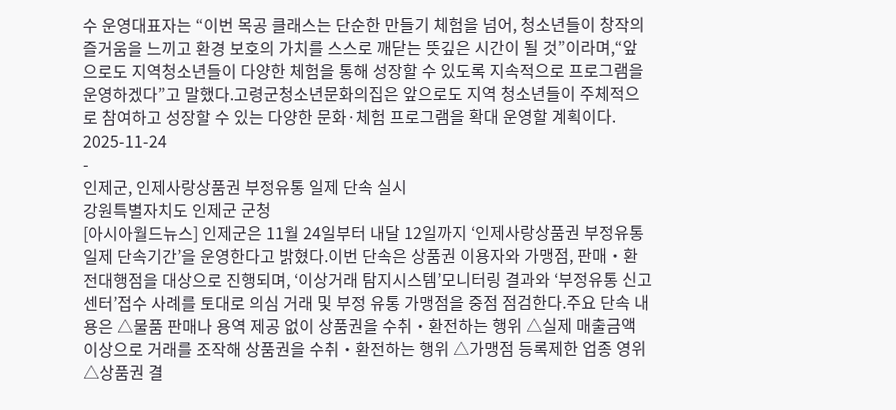수 운영대표자는 “이번 목공 클래스는 단순한 만들기 체험을 넘어, 청소년들이 창작의 즐거움을 느끼고 환경 보호의 가치를 스스로 깨닫는 뜻깊은 시간이 될 것”이라며,“앞으로도 지역청소년들이 다양한 체험을 통해 성장할 수 있도록 지속적으로 프로그램을 운영하겠다”고 말했다.고령군청소년문화의집은 앞으로도 지역 청소년들이 주체적으로 참여하고 성장할 수 있는 다양한 문화·체험 프로그램을 확대 운영할 계획이다.
2025-11-24
-
인제군, 인제사랑상품권 부정유통 일제 단속 실시
강원특별자치도 인제군 군청
[아시아월드뉴스] 인제군은 11월 24일부터 내달 12일까지 ‘인제사랑상품권 부정유통 일제 단속기간’을 운영한다고 밝혔다.이번 단속은 상품권 이용자와 가맹점, 판매‧환전대행점을 대상으로 진행되며, ‘이상거래 탐지시스템’모니터링 결과와 ‘부정유통 신고센터’접수 사례를 토대로 의심 거래 및 부정 유통 가맹점을 중점 점검한다.주요 단속 내용은 △물품 판매나 용역 제공 없이 상품권을 수취‧환전하는 행위 △실제 매출금액 이상으로 거래를 조작해 상품권을 수취‧환전하는 행위 △가맹점 등록제한 업종 영위 △상품권 결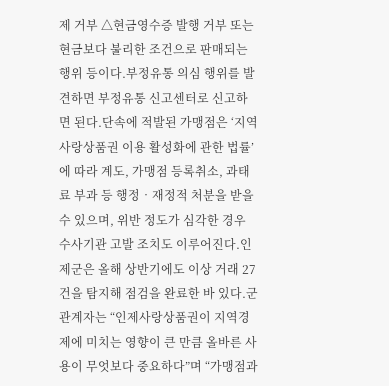제 거부 △현금영수증 발행 거부 또는 현금보다 불리한 조건으로 판매되는 행위 등이다.부정유통 의심 행위를 발견하면 부정유통 신고센터로 신고하면 된다.단속에 적발된 가맹점은 ‘지역사랑상품권 이용 활성화에 관한 법률’에 따라 계도, 가맹점 등록취소, 과태료 부과 등 행정‧재정적 처분을 받을 수 있으며, 위반 정도가 심각한 경우 수사기관 고발 조치도 이루어진다.인제군은 올해 상반기에도 이상 거래 27건을 탐지해 점검을 완료한 바 있다.군 관계자는 “인제사랑상품권이 지역경제에 미치는 영향이 큰 만큼 올바른 사용이 무엇보다 중요하다”며 “가맹점과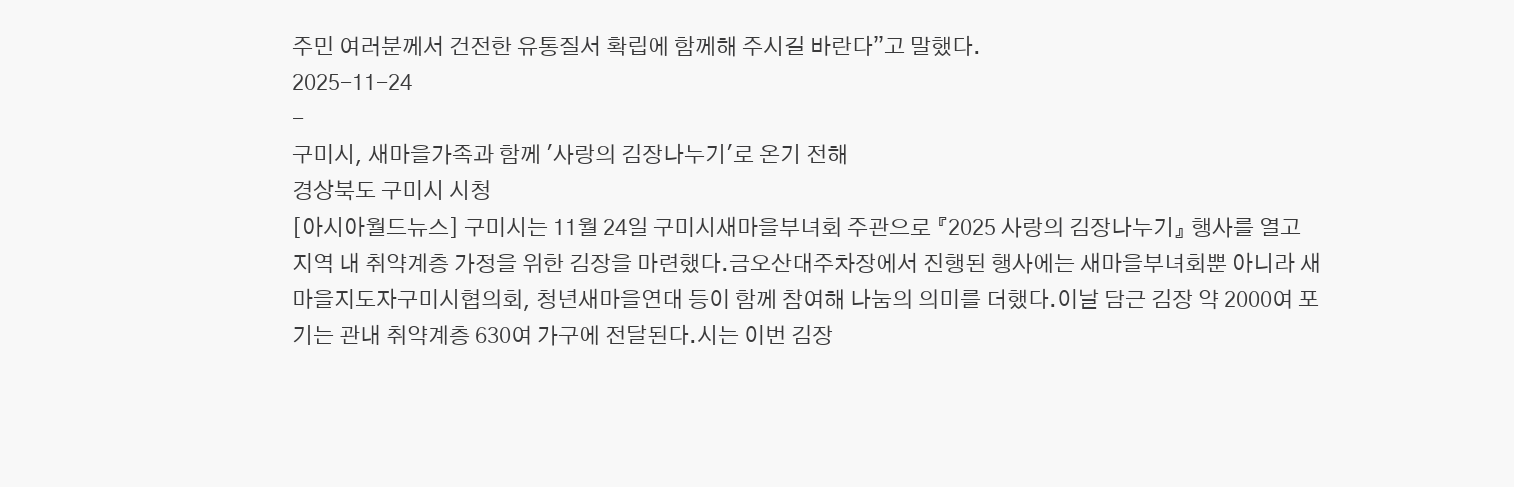주민 여러분께서 건전한 유통질서 확립에 함께해 주시길 바란다”고 말했다.
2025-11-24
-
구미시, 새마을가족과 함께 '사랑의 김장나누기'로 온기 전해
경상북도 구미시 시청
[아시아월드뉴스] 구미시는 11월 24일 구미시새마을부녀회 주관으로 『2025 사랑의 김장나누기』 행사를 열고 지역 내 취약계층 가정을 위한 김장을 마련했다.금오산대주차장에서 진행된 행사에는 새마을부녀회뿐 아니라 새마을지도자구미시협의회, 청년새마을연대 등이 함께 참여해 나눔의 의미를 더했다.이날 담근 김장 약 2000여 포기는 관내 취약계층 630여 가구에 전달된다.시는 이번 김장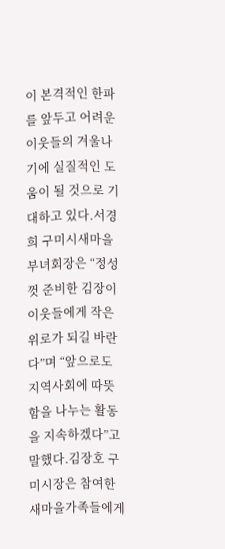이 본격적인 한파를 앞두고 어려운 이웃들의 겨울나기에 실질적인 도움이 될 것으로 기대하고 있다.서경희 구미시새마을부녀회장은 “정성껏 준비한 김장이 이웃들에게 작은 위로가 되길 바란다”며 “앞으로도 지역사회에 따뜻함을 나누는 활동을 지속하겠다”고 말했다.김장호 구미시장은 참여한 새마을가족들에게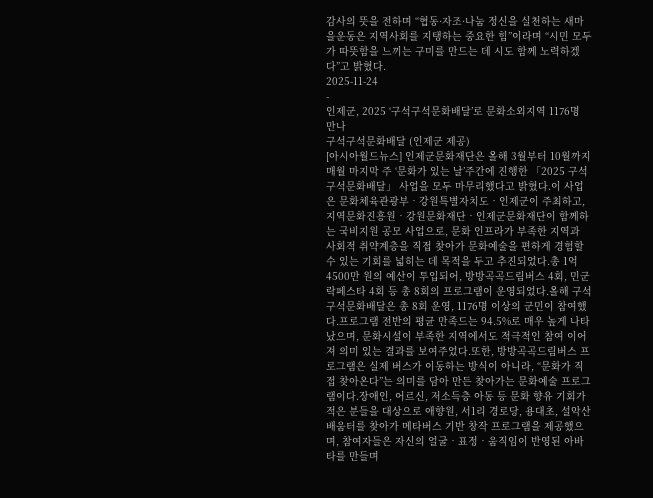감사의 뜻을 전하며 “협동·자조·나눔 정신을 실천하는 새마을운동은 지역사회를 지탱하는 중요한 힘”이라며 “시민 모두가 따뜻함을 느끼는 구미를 만드는 데 시도 함께 노력하겠다”고 밝혔다.
2025-11-24
-
인제군, 2025 ‘구석구석문화배달’로 문화소외지역 1176명 만나
구석구석문화배달 (인제군 제공)
[아시아월드뉴스] 인제군문화재단은 올해 3월부터 10월까지 매월 마지막 주 ‘문화가 있는 날’주간에 진행한 「2025 구석구석문화배달」 사업을 모두 마무리했다고 밝혔다.이 사업은 문화체육관광부‧강원특별자치도‧인제군이 주최하고, 지역문화진흥원‧강원문화재단‧인제군문화재단이 함께하는 국비지원 공모 사업으로, 문화 인프라가 부족한 지역과 사회적 취약계층을 직접 찾아가 문화예술을 편하게 경험할 수 있는 기회를 넓히는 데 목적을 두고 추진되었다.총 1억 4500만 원의 예산이 투입되어, 방방곡곡드림버스 4회, 민군락페스타 4회 등 총 8회의 프로그램이 운영되었다.올해 구석구석문화배달은 총 8회 운영, 1176명 이상의 군민이 참여했다.프로그램 전반의 평균 만족드는 94.5%로 매우 높게 나타났으며, 문화시설이 부족한 지역에서도 적극적인 참여 이어져 의미 있는 결과를 보여주었다.또한, 방방곡곡드림버스 프로그램은 실제 버스가 이동하는 방식이 아니라, “문화가 직접 찾아온다”는 의미를 담아 만든 찾아가는 문화예술 프로그램이다.장애인, 어르신, 저소득층 아동 등 문화 향유 기회가 적은 분들을 대상으로 애향원, 서1리 경로당, 용대초, 설악산배움터를 찾아가 메타버스 기반 창작 프로그램을 제공했으며, 참여자들은 자신의 얼굴‧표정‧움직임이 반영된 아바타를 만들며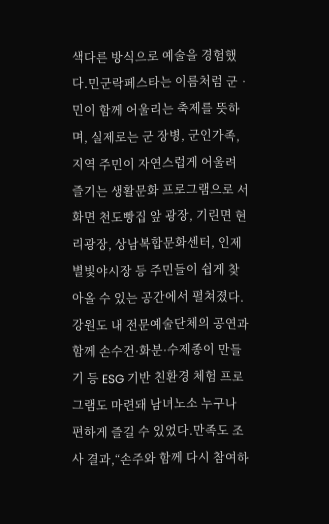색다른 방식으로 예술을 경험했다.민군락페스타는 이름처럼 군‧민이 함께 어울리는 축제를 뜻하며, 실제로는 군 장병, 군인가족, 지역 주민이 자연스럽게 어울려 즐기는 생활문화 프로그램으로 서화면 천도빵집 앞 광장, 기린면 현리광장, 상남복합문화센터, 인제별빛야시장 등 주민들이 쉽게 찾아올 수 있는 공간에서 펼쳐졌다.강원도 내 전문예술단체의 공연과 함께 손수건·화분·수제종이 만들기 등 ESG 기반 친환경 체험 프로그램도 마련돼 남녀노소 누구나 편하게 즐길 수 있었다.만족도 조사 결과,“손주와 함께 다시 참여하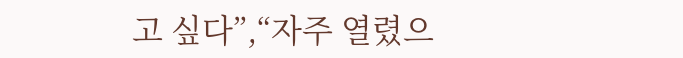고 싶다”,“자주 열렸으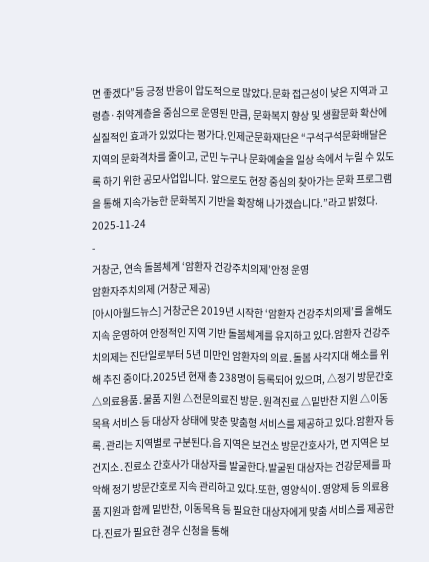면 좋겠다”등 긍정 반응이 압도적으로 많았다.문화 접근성이 낮은 지역과 고령층·취약계층을 중심으로 운영된 만큼, 문화복지 향상 및 생활문화 확산에 실질적인 효과가 있었다는 평가다.인제군문화재단은 “구석구석문화배달은 지역의 문화격차를 줄이고, 군민 누구나 문화예술을 일상 속에서 누릴 수 있도록 하기 위한 공모사업입니다. 앞으로도 현장 중심의 찾아가는 문화 프로그램을 통해 지속가능한 문화복지 기반을 확장해 나가겠습니다.”라고 밝혔다.
2025-11-24
-
거창군, 연속 돌봄체계 ‘암환자 건강주치의제’안정 운영
암환자주치의제 (거창군 제공)
[아시아월드뉴스] 거창군은 2019년 시작한 ‘암환자 건강주치의제’를 올해도 지속 운영하여 안정적인 지역 기반 돌봄체계를 유지하고 있다.암환자 건강주치의제는 진단일로부터 5년 미만인 암환자의 의료․돌봄 사각지대 해소를 위해 추진 중이다.2025년 현재 총 238명이 등록되어 있으며, △정기 방문간호 △의료용품․물품 지원 △전문의료진 방문․원격진료 △밑반찬 지원 △이동목욕 서비스 등 대상자 상태에 맞춘 맞춤형 서비스를 제공하고 있다.암환자 등록․관리는 지역별로 구분된다.읍 지역은 보건소 방문간호사가, 면 지역은 보건지소․진료소 간호사가 대상자를 발굴한다.발굴된 대상자는 건강문제를 파악해 정기 방문간호로 지속 관리하고 있다.또한, 영양식이․영양제 등 의료용품 지원과 함께 밑반찬, 이동목욕 등 필요한 대상자에게 맞춤 서비스를 제공한다.진료가 필요한 경우 신청을 통해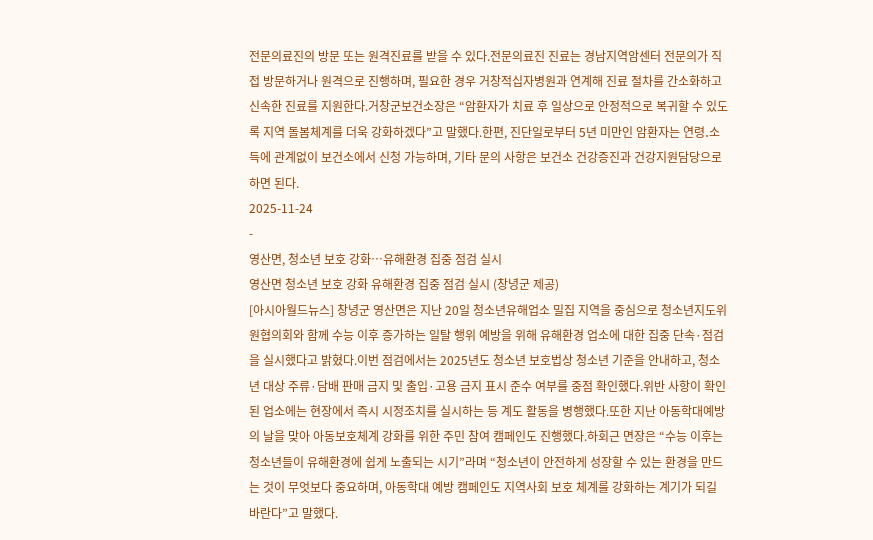전문의료진의 방문 또는 원격진료를 받을 수 있다.전문의료진 진료는 경남지역암센터 전문의가 직접 방문하거나 원격으로 진행하며, 필요한 경우 거창적십자병원과 연계해 진료 절차를 간소화하고 신속한 진료를 지원한다.거창군보건소장은 “암환자가 치료 후 일상으로 안정적으로 복귀할 수 있도록 지역 돌봄체계를 더욱 강화하겠다”고 말했다.한편, 진단일로부터 5년 미만인 암환자는 연령․소득에 관계없이 보건소에서 신청 가능하며, 기타 문의 사항은 보건소 건강증진과 건강지원담당으로 하면 된다.
2025-11-24
-
영산면, 청소년 보호 강화…유해환경 집중 점검 실시
영산면 청소년 보호 강화 유해환경 집중 점검 실시 (창녕군 제공)
[아시아월드뉴스] 창녕군 영산면은 지난 20일 청소년유해업소 밀집 지역을 중심으로 청소년지도위원협의회와 함께 수능 이후 증가하는 일탈 행위 예방을 위해 유해환경 업소에 대한 집중 단속·점검을 실시했다고 밝혔다.이번 점검에서는 2025년도 청소년 보호법상 청소년 기준을 안내하고, 청소년 대상 주류·담배 판매 금지 및 출입·고용 금지 표시 준수 여부를 중점 확인했다.위반 사항이 확인된 업소에는 현장에서 즉시 시정조치를 실시하는 등 계도 활동을 병행했다.또한 지난 아동학대예방의 날을 맞아 아동보호체계 강화를 위한 주민 참여 캠페인도 진행했다.하회근 면장은 “수능 이후는 청소년들이 유해환경에 쉽게 노출되는 시기”라며 “청소년이 안전하게 성장할 수 있는 환경을 만드는 것이 무엇보다 중요하며, 아동학대 예방 캠페인도 지역사회 보호 체계를 강화하는 계기가 되길 바란다”고 말했다.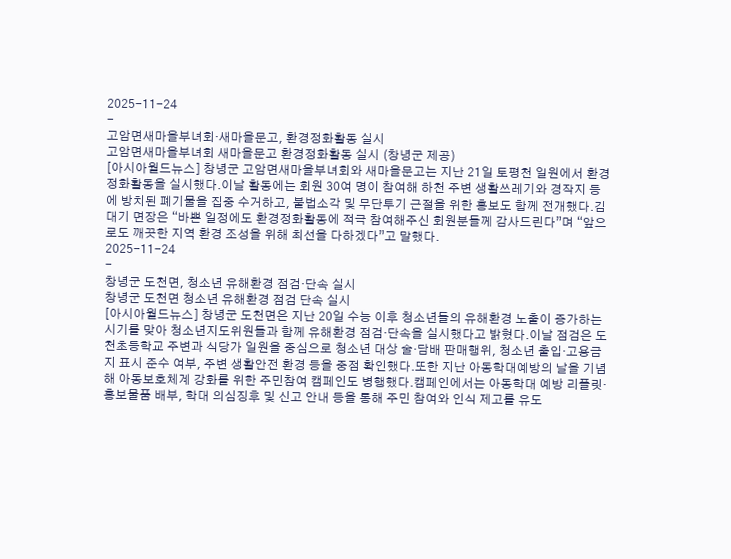2025-11-24
-
고암면새마을부녀회·새마을문고, 환경정화활동 실시
고암면새마을부녀회 새마을문고 환경정화활동 실시 (창녕군 제공)
[아시아월드뉴스] 창녕군 고암면새마을부녀회와 새마을문고는 지난 21일 토평천 일원에서 환경정화활동을 실시했다.이날 활동에는 회원 30여 명이 참여해 하천 주변 생활쓰레기와 경작지 등에 방치된 폐기물을 집중 수거하고, 불법소각 및 무단투기 근절을 위한 홍보도 함께 전개했다.김대기 면장은 “바쁜 일정에도 환경정화활동에 적극 참여해주신 회원분들께 감사드린다”며 “앞으로도 깨끗한 지역 환경 조성을 위해 최선을 다하겠다”고 말했다.
2025-11-24
-
창녕군 도천면, 청소년 유해환경 점검·단속 실시
창녕군 도천면 청소년 유해환경 점검 단속 실시
[아시아월드뉴스] 창녕군 도천면은 지난 20일 수능 이후 청소년들의 유해환경 노출이 증가하는 시기를 맞아 청소년지도위원들과 함께 유해환경 점검·단속을 실시했다고 밝혔다.이날 점검은 도천초등학교 주변과 식당가 일원을 중심으로 청소년 대상 술·담배 판매행위, 청소년 출입·고용금지 표시 준수 여부, 주변 생활안전 환경 등을 중점 확인했다.또한 지난 아동학대예방의 날을 기념해 아동보호체계 강화를 위한 주민참여 캠페인도 병행했다.캠페인에서는 아동학대 예방 리플릿·홍보물품 배부, 학대 의심징후 및 신고 안내 등을 통해 주민 참여와 인식 제고를 유도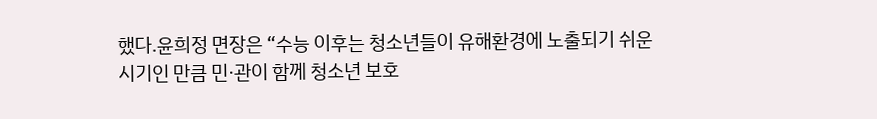했다.윤희정 면장은 “수능 이후는 청소년들이 유해환경에 노출되기 쉬운 시기인 만큼 민·관이 함께 청소년 보호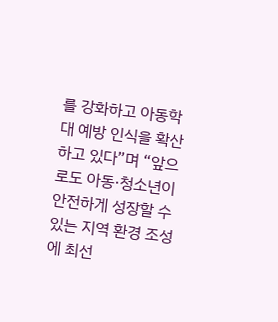를 강화하고 아동학대 예방 인식을 확산하고 있다”며 “앞으로도 아동·청소년이 안전하게 성장할 수 있는 지역 환경 조성에 최선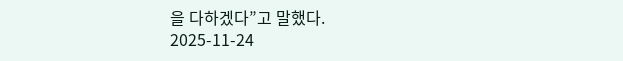을 다하겠다”고 말했다.
2025-11-24